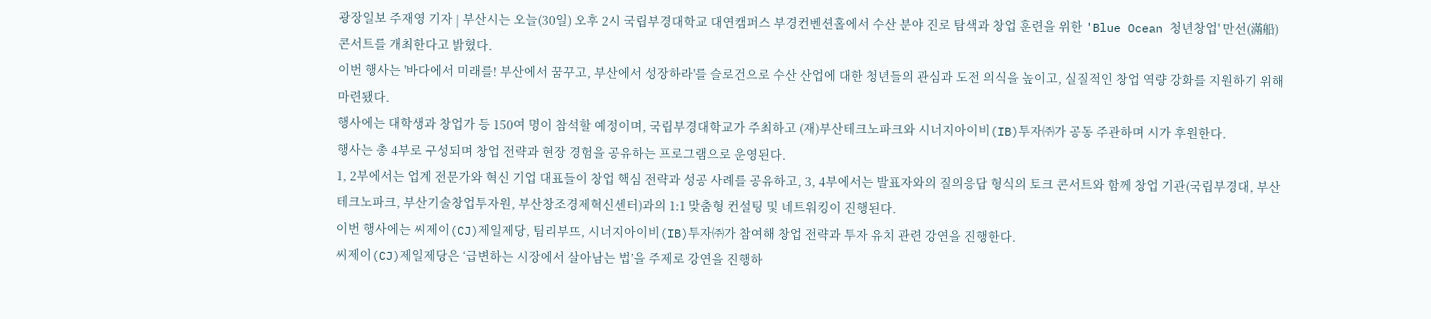광장일보 주재영 기자 | 부산시는 오늘(30일) 오후 2시 국립부경대학교 대연캠퍼스 부경컨벤션홀에서 수산 분야 진로 탐색과 창업 훈련을 위한 'Blue Ocean 청년창업' 만선(滿船) 콘서트를 개최한다고 밝혔다.
이번 행사는 '바다에서 미래를! 부산에서 꿈꾸고, 부산에서 성장하라'를 슬로건으로 수산 산업에 대한 청년들의 관심과 도전 의식을 높이고, 실질적인 창업 역량 강화를 지원하기 위해 마련됐다.
행사에는 대학생과 창업가 등 150여 명이 참석할 예정이며, 국립부경대학교가 주최하고 (재)부산테크노파크와 시너지아이비(IB)투자㈜가 공동 주관하며 시가 후원한다.
행사는 총 4부로 구성되며 창업 전략과 현장 경험을 공유하는 프로그램으로 운영된다.
1, 2부에서는 업계 전문가와 혁신 기업 대표들이 창업 핵심 전략과 성공 사례를 공유하고, 3, 4부에서는 발표자와의 질의응답 형식의 토크 콘서트와 함께 창업 기관(국립부경대, 부산테크노파크, 부산기술창업투자원, 부산창조경제혁신센터)과의 1:1 맞춤형 컨설팅 및 네트워킹이 진행된다.
이번 행사에는 씨제이(CJ)제일제당, 팀리부뜨, 시너지아이비(IB)투자㈜가 참여해 창업 전략과 투자 유치 관련 강연을 진행한다.
씨제이(CJ)제일제당은 ‘급변하는 시장에서 살아남는 법’을 주제로 강연을 진행하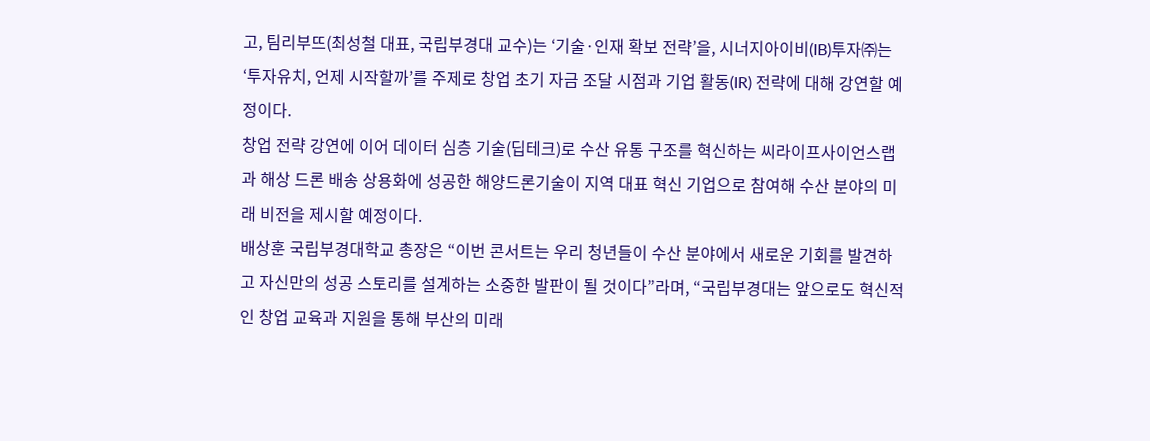고, 팀리부뜨(최성철 대표, 국립부경대 교수)는 ‘기술·인재 확보 전략’을, 시너지아이비(IB)투자㈜는 ‘투자유치, 언제 시작할까’를 주제로 창업 초기 자금 조달 시점과 기업 활동(IR) 전략에 대해 강연할 예정이다.
창업 전략 강연에 이어 데이터 심층 기술(딥테크)로 수산 유통 구조를 혁신하는 씨라이프사이언스랩과 해상 드론 배송 상용화에 성공한 해양드론기술이 지역 대표 혁신 기업으로 참여해 수산 분야의 미래 비전을 제시할 예정이다.
배상훈 국립부경대학교 총장은 “이번 콘서트는 우리 청년들이 수산 분야에서 새로운 기회를 발견하고 자신만의 성공 스토리를 설계하는 소중한 발판이 될 것이다”라며, “국립부경대는 앞으로도 혁신적인 창업 교육과 지원을 통해 부산의 미래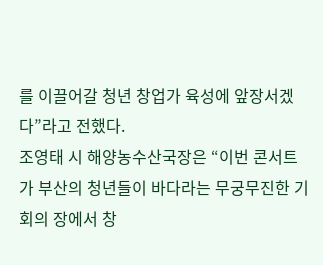를 이끌어갈 청년 창업가 육성에 앞장서겠다”라고 전했다.
조영태 시 해양농수산국장은 “이번 콘서트가 부산의 청년들이 바다라는 무궁무진한 기회의 장에서 창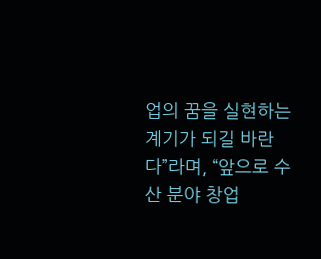업의 꿈을 실현하는 계기가 되길 바란다”라며, “앞으로 수산 분야 창업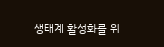생태계 활성화를 위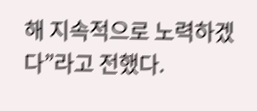해 지속적으로 노력하겠다”라고 전했다.